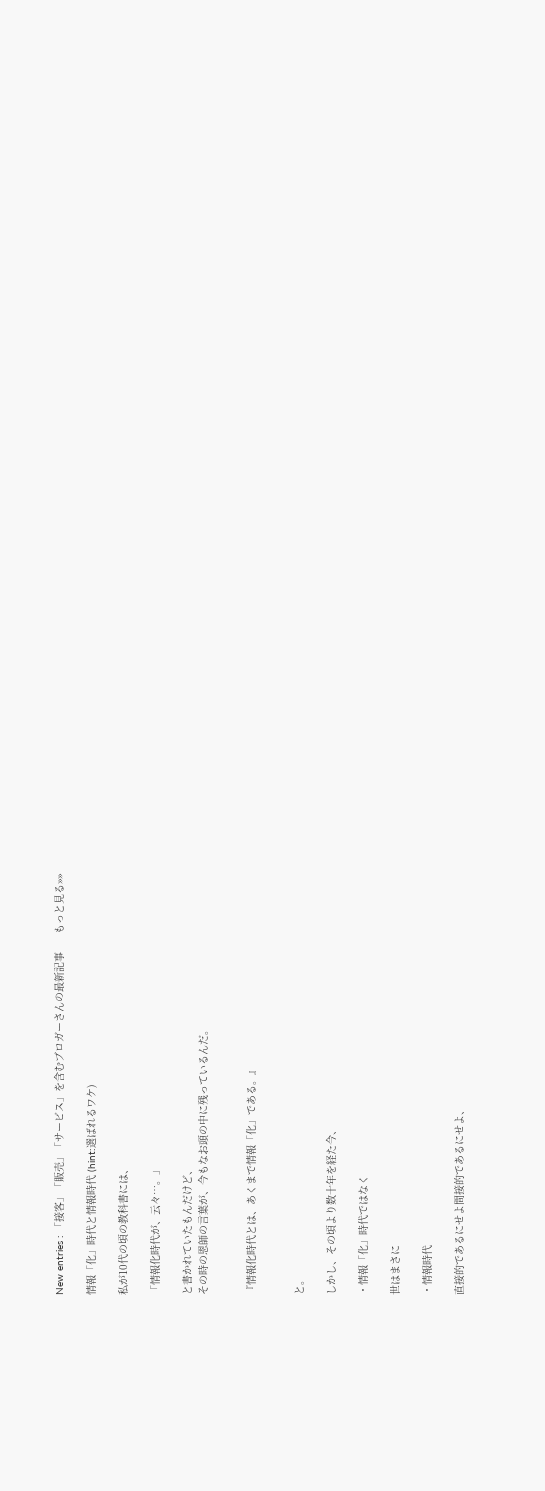New entries : 「接客」「販売」「サービス」を含むブロガーさんの最新記事      もっと見る»»

情報「化」時代と情報時代 (hint:選ばれるワケ)

私が10代の頃の教科書には、

「情報化時代が、云々…。」

と書かれていたもんだけど、
その時の恩師の言葉が、今もなお頭の中に残っているんだ。


『情報化時代とは、あくまで情報「化」である。』


と。

しかし、その頃より数十年を経た今、

・情報「化」時代ではなく

世はまさに

・情報時代

直接的であるにせよ間接的であるにせよ、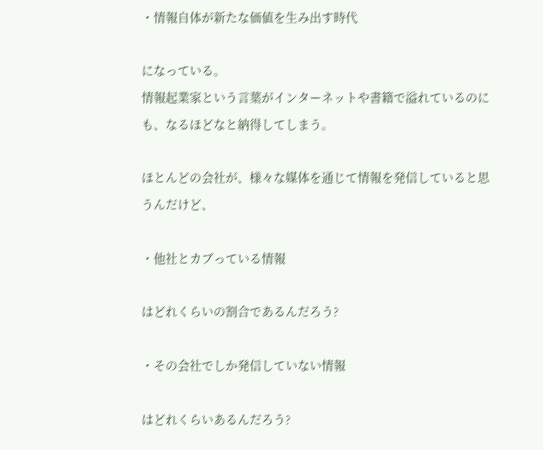・情報自体が新たな価値を生み出す時代

になっている。
情報起業家という言葉がインターネットや書籍で溢れているのにも、なるほどなと納得してしまう。

ほとんどの会社が、様々な媒体を通じて情報を発信していると思うんだけど、

・他社とカブっている情報

はどれくらいの割合であるんだろう?

・その会社でしか発信していない情報

はどれくらいあるんだろう?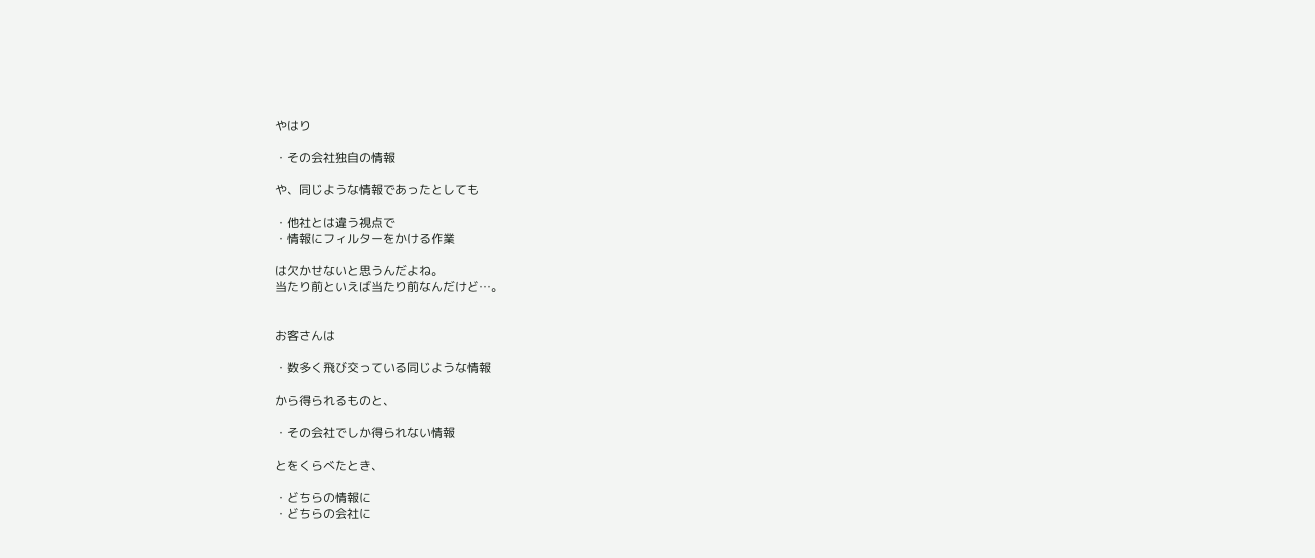やはり

・その会社独自の情報

や、同じような情報であったとしても

・他社とは違う視点で
・情報にフィルターをかける作業

は欠かせないと思うんだよね。
当たり前といえば当たり前なんだけど…。


お客さんは

・数多く飛び交っている同じような情報

から得られるものと、

・その会社でしか得られない情報

とをくらべたとき、

・どちらの情報に
・どちらの会社に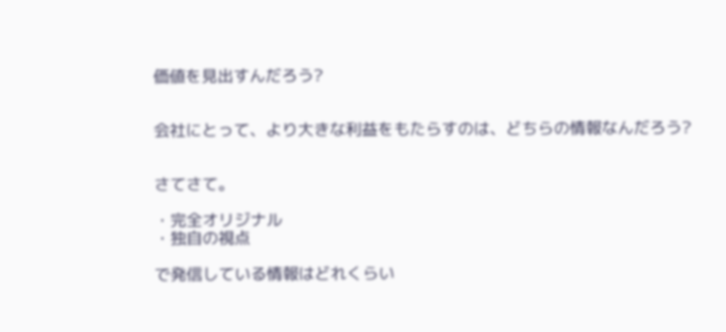価値を見出すんだろう?


会社にとって、より大きな利益をもたらすのは、どちらの情報なんだろう?


さてさて。

・完全オリジナル
・独自の視点

で発信している情報はどれくらい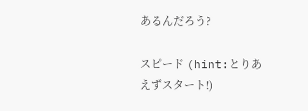あるんだろう?

スピード (hint:とりあえずスタート!)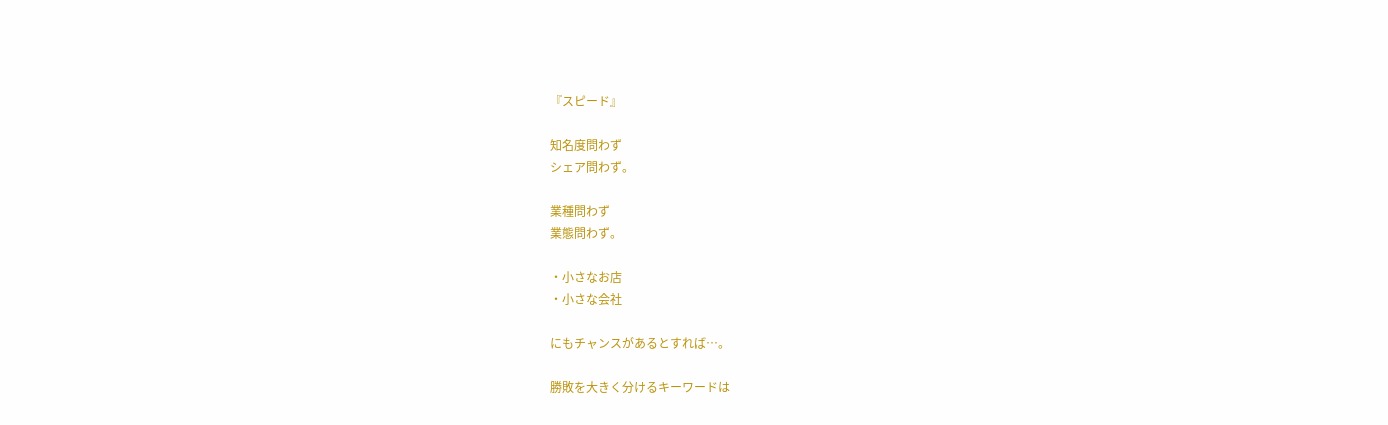『スピード』

知名度問わず
シェア問わず。

業種問わず
業態問わず。

・小さなお店
・小さな会社

にもチャンスがあるとすれば…。

勝敗を大きく分けるキーワードは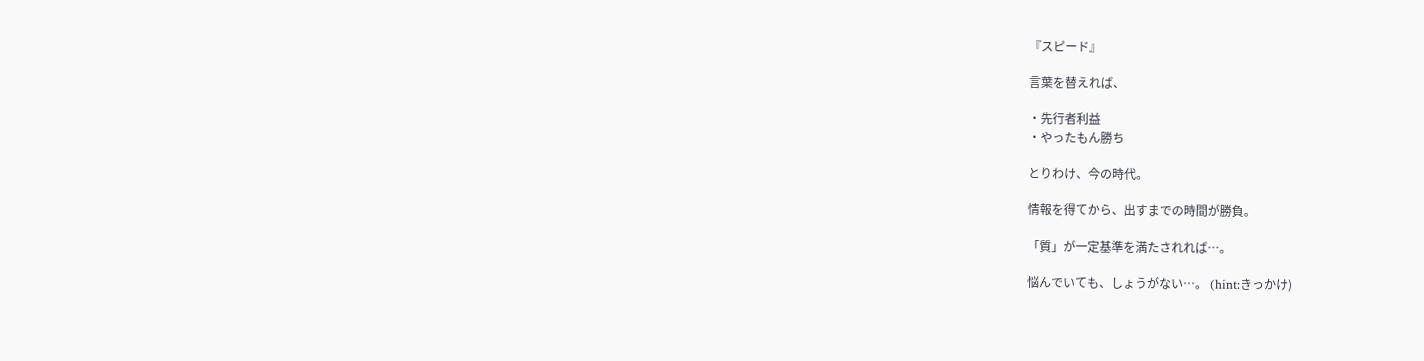『スピード』

言葉を替えれば、

・先行者利益
・やったもん勝ち

とりわけ、今の時代。

情報を得てから、出すまでの時間が勝負。

「質」が一定基準を満たされれば…。

悩んでいても、しょうがない…。 (hint:きっかけ)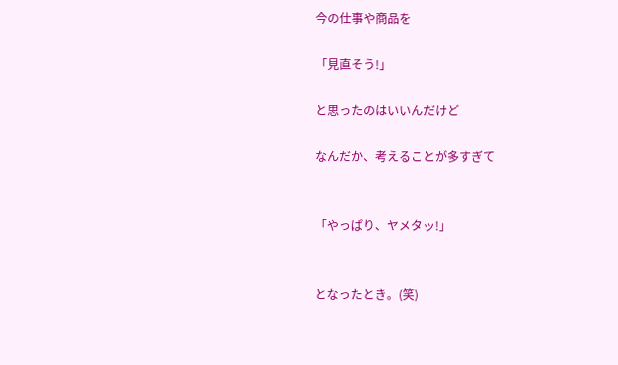今の仕事や商品を

「見直そう!」

と思ったのはいいんだけど

なんだか、考えることが多すぎて


「やっぱり、ヤメタッ!」


となったとき。(笑)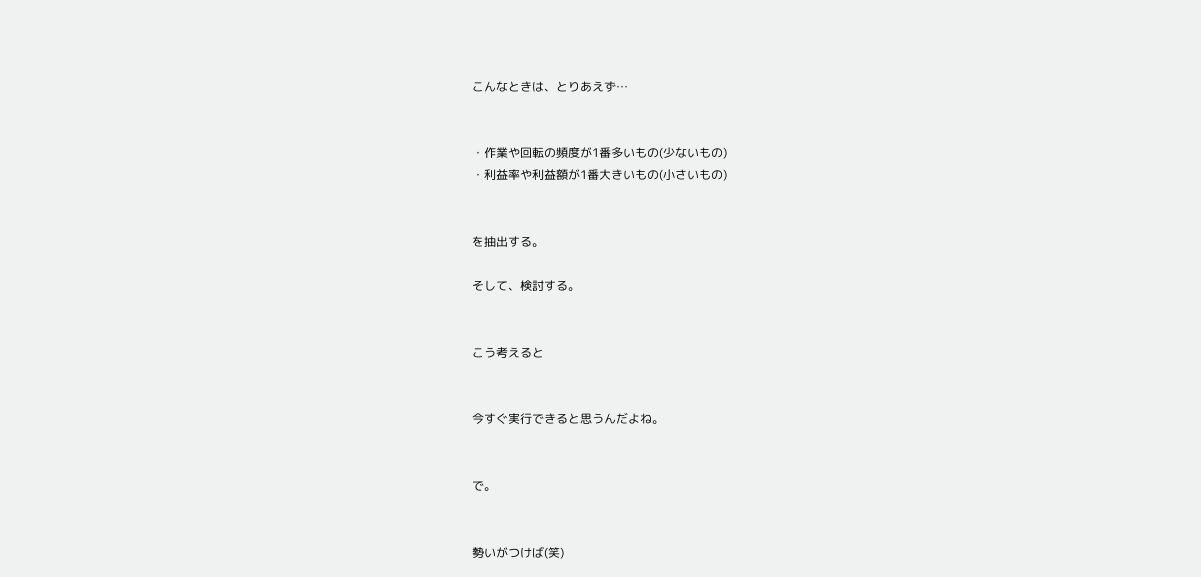こんなときは、とりあえず…


・作業や回転の頻度が1番多いもの(少ないもの)
・利益率や利益額が1番大きいもの(小さいもの)


を抽出する。

そして、検討する。


こう考えると


今すぐ実行できると思うんだよね。


で。


勢いがつけば(笑)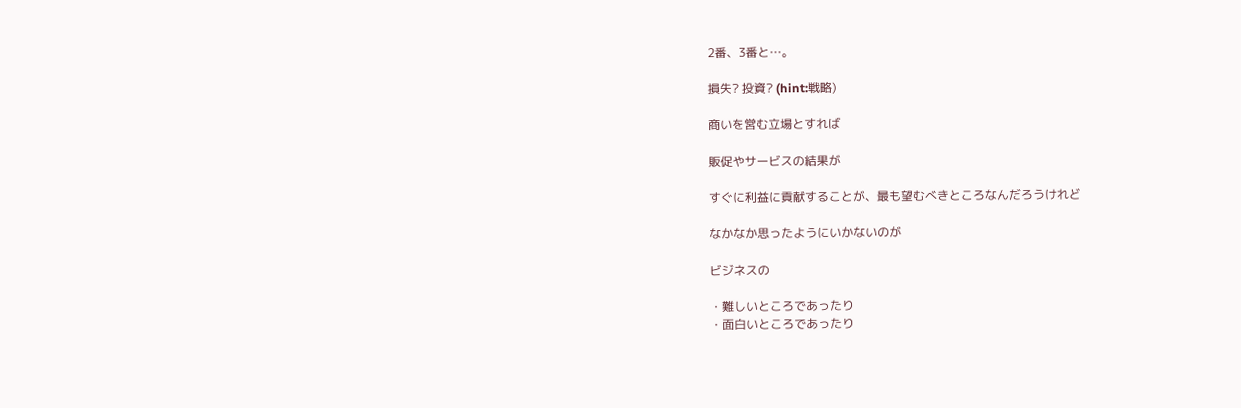2番、3番と…。

損失? 投資? (hint:戦略)

商いを営む立場とすれば

販促やサービスの結果が

すぐに利益に貢献することが、最も望むべきところなんだろうけれど

なかなか思ったようにいかないのが

ビジネスの

・難しいところであったり
・面白いところであったり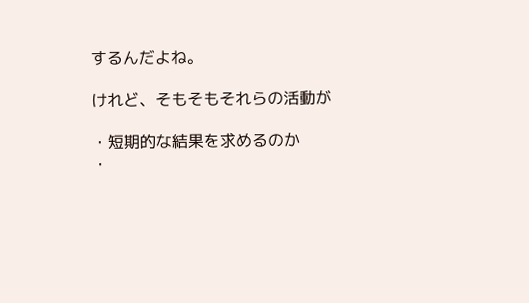するんだよね。

けれど、そもそもそれらの活動が

・短期的な結果を求めるのか
・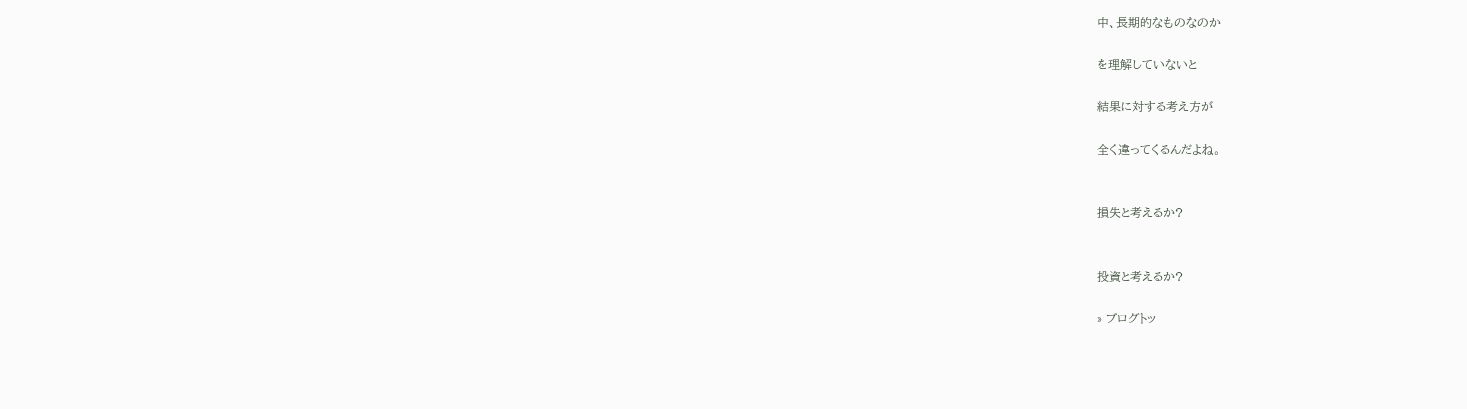中、長期的なものなのか

を理解していないと

結果に対する考え方が

全く違ってくるんだよね。


損失と考えるか?


投資と考えるか?

» ブログトッ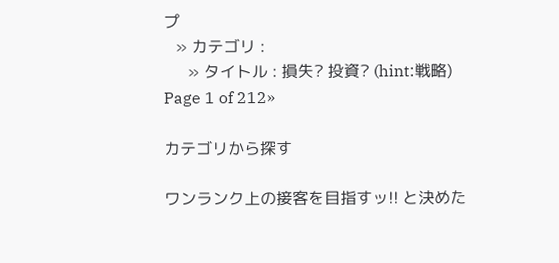プ
   » カテゴリ :
      » タイトル : 損失? 投資? (hint:戦略)
Page 1 of 212»

カテゴリから探す

ワンランク上の接客を目指すッ!! と決めた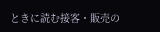ときに読む接客・販売の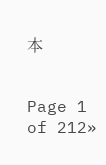本


Page 1 of 212»